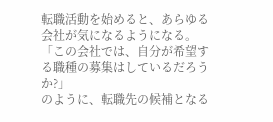転職活動を始めると、あらゆる会社が気になるようになる。
「この会社では、自分が希望する職種の募集はしているだろうか?」
のように、転職先の候補となる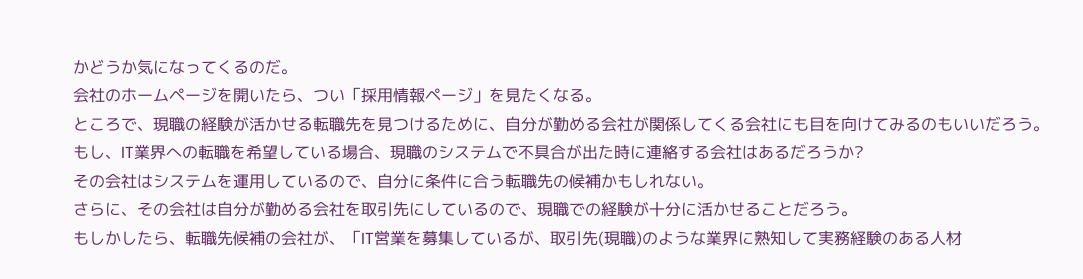かどうか気になってくるのだ。
会社のホームページを開いたら、つい「採用情報ページ」を見たくなる。
ところで、現職の経験が活かせる転職先を見つけるために、自分が勤める会社が関係してくる会社にも目を向けてみるのもいいだろう。
もし、IT業界への転職を希望している場合、現職のシステムで不具合が出た時に連絡する会社はあるだろうか?
その会社はシステムを運用しているので、自分に条件に合う転職先の候補かもしれない。
さらに、その会社は自分が勤める会社を取引先にしているので、現職での経験が十分に活かせることだろう。
もしかしたら、転職先候補の会社が、「IT営業を募集しているが、取引先(現職)のような業界に熟知して実務経験のある人材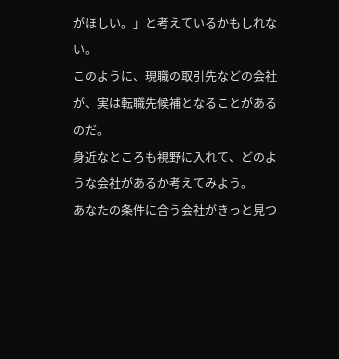がほしい。」と考えているかもしれない。
このように、現職の取引先などの会社が、実は転職先候補となることがあるのだ。
身近なところも視野に入れて、どのような会社があるか考えてみよう。
あなたの条件に合う会社がきっと見つ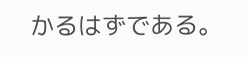かるはずである。